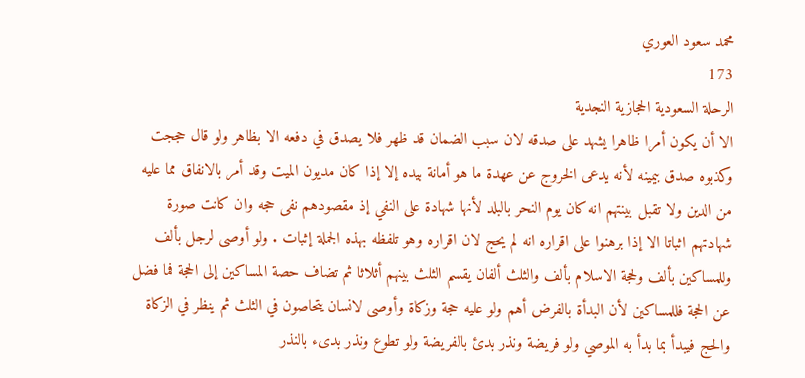محمد سعود العوري
173
الرحلة السعودية الحجازية النجدية
الا أن يكون أمرا ظاهرا يشهد على صدقه لان سبب الضمان قد ظهر فلا يصدق في دفعه الا بظاهر ولو قال حججت وكذبوه صدق بيمينه لأنه يدعى الخروج عن عهدة ما هو أمانة بيده إلا إذا كان مديون الميت وقد أمر بالانفاق مما عليه من الدين ولا تقبل بينتهم انه كان يوم النحر بالبلد لأنها شهادة على النفي إذ مقصودهم نفى حجه وان كانت صورة شهادتهم اثباتا الا إذا برهنوا على اقراره انه لم يحج لان اقراره وهو تلفظه بهذه الجملة إثبات . ولو أوصى لرجل بألف وللمساكين بألف ولحجة الاسلام بألف والثلث ألفان يقسم الثلث بينهم أثلاثا ثم تضاف حصة المساكين إلى الحجة فما فضل عن الحجة فللمساكين لأن البدأة بالفرض أهم ولو عليه حجة وزكاة وأوصى لانسان يتحاصون في الثلث ثم ينظر في الزكاة والحج فيبدأ بما بدأ به الموصي ولو فريضة ونذر بدئ بالفريضة ولو تطوع ونذر بدىء بالنذر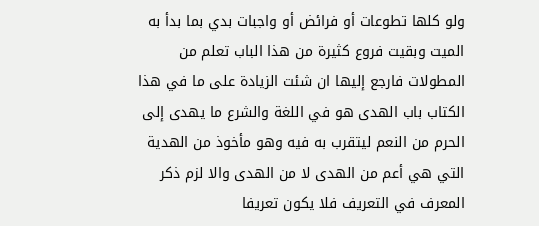ولو كلها تطوعات أو فرائض أو واجبات بدي بما بدأ به الميت وبقيت فروع كثيرة من هذا الباب تعلم من المطولات فارجع إليها ان شئت الزيادة على ما في هذا الكتاب باب الهدى هو في اللغة والشرع ما يهدى إلى الحرم من النعم ليتقرب به فيه وهو مأخوذ من الهدية التي هي أعم من الهدى لا من الهدى والا لزم ذكر المعرف في التعريف فلا يكون تعريفا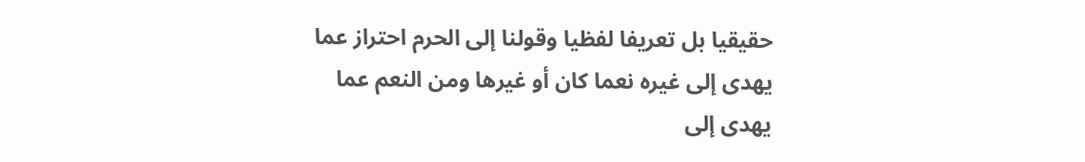حقيقيا بل تعريفا لفظيا وقولنا إلى الحرم احتراز عما يهدى إلى غيره نعما كان أو غيرها ومن النعم عما يهدى إلى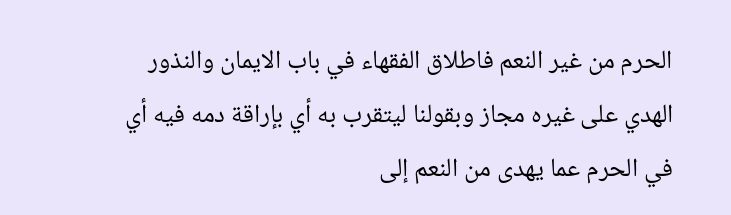الحرم من غير النعم فاطلاق الفقهاء في باب الايمان والنذور الهدي على غيره مجاز وبقولنا ليتقرب به أي بإراقة دمه فيه أي في الحرم عما يهدى من النعم إلى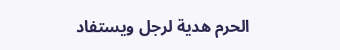الحرم هدية لرجل ويستفاد